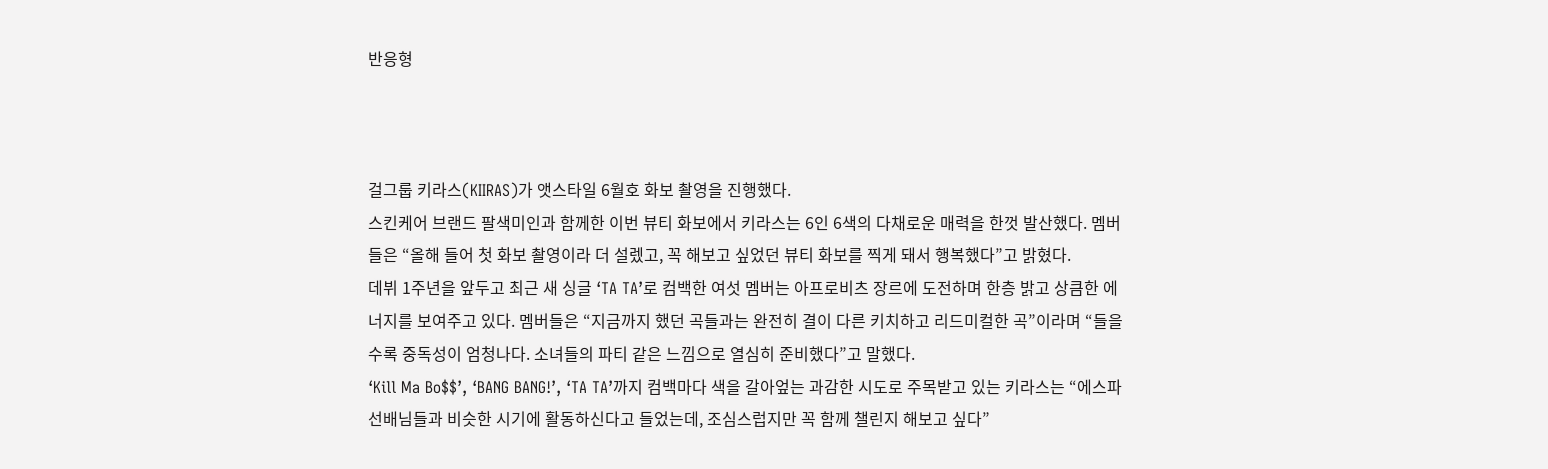반응형



걸그룹 키라스(KIIRAS)가 앳스타일 6월호 화보 촬영을 진행했다.
스킨케어 브랜드 팔색미인과 함께한 이번 뷰티 화보에서 키라스는 6인 6색의 다채로운 매력을 한껏 발산했다. 멤버들은 “올해 들어 첫 화보 촬영이라 더 설렜고, 꼭 해보고 싶었던 뷰티 화보를 찍게 돼서 행복했다”고 밝혔다.
데뷔 1주년을 앞두고 최근 새 싱글 ‘TA TA’로 컴백한 여섯 멤버는 아프로비츠 장르에 도전하며 한층 밝고 상큼한 에너지를 보여주고 있다. 멤버들은 “지금까지 했던 곡들과는 완전히 결이 다른 키치하고 리드미컬한 곡”이라며 “들을수록 중독성이 엄청나다. 소녀들의 파티 같은 느낌으로 열심히 준비했다”고 말했다.
‘Kill Ma Bo$$’, ‘BANG BANG!’, ‘TA TA’까지 컴백마다 색을 갈아엎는 과감한 시도로 주목받고 있는 키라스는 “에스파 선배님들과 비슷한 시기에 활동하신다고 들었는데, 조심스럽지만 꼭 함께 챌린지 해보고 싶다”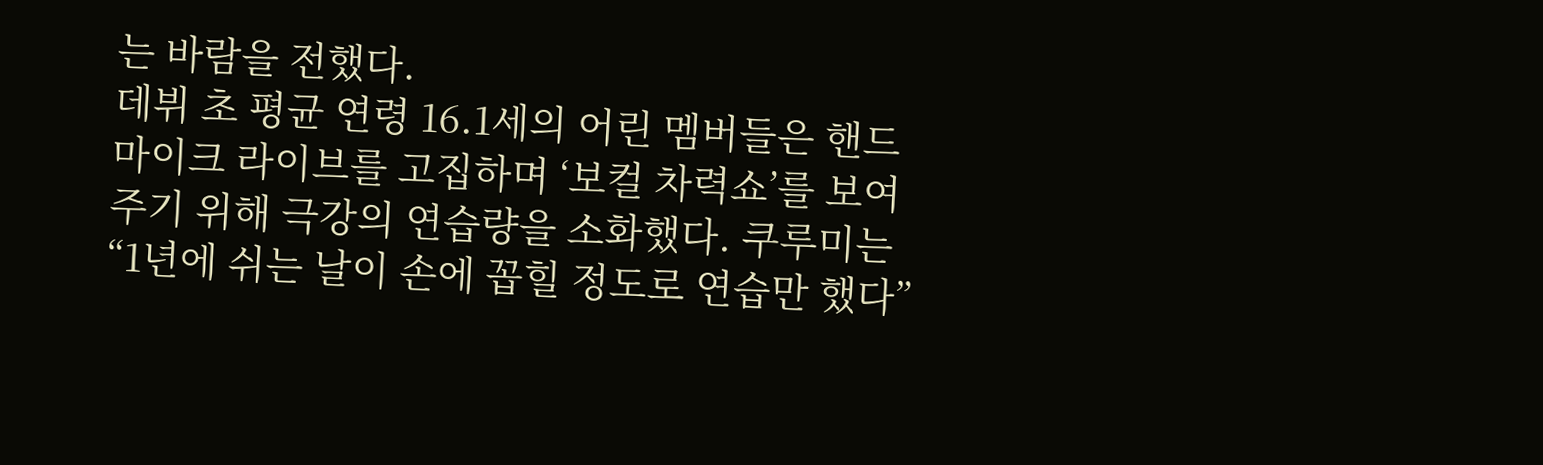는 바람을 전했다.
데뷔 초 평균 연령 16.1세의 어린 멤버들은 핸드마이크 라이브를 고집하며 ‘보컬 차력쇼’를 보여주기 위해 극강의 연습량을 소화했다. 쿠루미는 “1년에 쉬는 날이 손에 꼽힐 정도로 연습만 했다”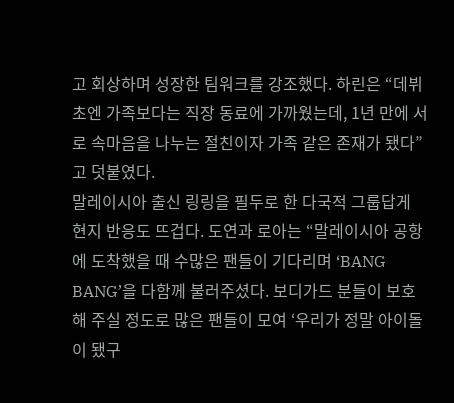고 회상하며 성장한 팀워크를 강조했다. 하린은 “데뷔 초엔 가족보다는 직장 동료에 가까웠는데, 1년 만에 서로 속마음을 나누는 절친이자 가족 같은 존재가 됐다”고 덧붙였다.
말레이시아 출신 링링을 필두로 한 다국적 그룹답게 현지 반응도 뜨겁다. 도연과 로아는 “말레이시아 공항에 도착했을 때 수많은 팬들이 기다리며 ‘BANG BANG’을 다함께 불러주셨다. 보디가드 분들이 보호해 주실 정도로 많은 팬들이 모여 ‘우리가 정말 아이돌이 됐구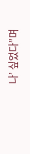나’ 싶었다”며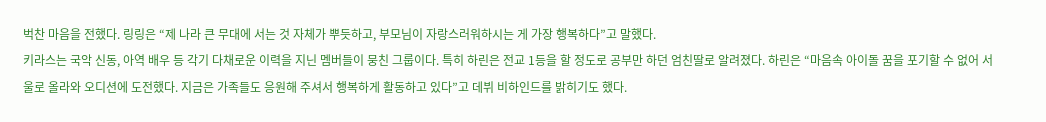벅찬 마음을 전했다. 링링은 “제 나라 큰 무대에 서는 것 자체가 뿌듯하고, 부모님이 자랑스러워하시는 게 가장 행복하다”고 말했다.
키라스는 국악 신동, 아역 배우 등 각기 다채로운 이력을 지닌 멤버들이 뭉친 그룹이다. 특히 하린은 전교 1등을 할 정도로 공부만 하던 엄친딸로 알려졌다. 하린은 “마음속 아이돌 꿈을 포기할 수 없어 서울로 올라와 오디션에 도전했다. 지금은 가족들도 응원해 주셔서 행복하게 활동하고 있다”고 데뷔 비하인드를 밝히기도 했다.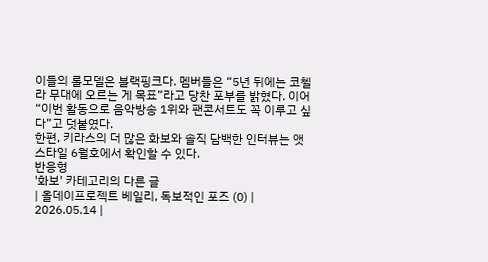이들의 롤모델은 블랙핑크다. 멤버들은 “5년 뒤에는 코첼라 무대에 오르는 게 목표”라고 당찬 포부를 밝혔다. 이어 “이번 활동으로 음악방송 1위와 팬콘서트도 꼭 이루고 싶다”고 덧붙였다.
한편, 키라스의 더 많은 화보와 솔직 담백한 인터뷰는 앳스타일 6월호에서 확인할 수 있다.
반응형
'화보' 카테고리의 다른 글
| 올데이프로젝트 베일리, 독보적인 포즈 (0) | 2026.05.14 |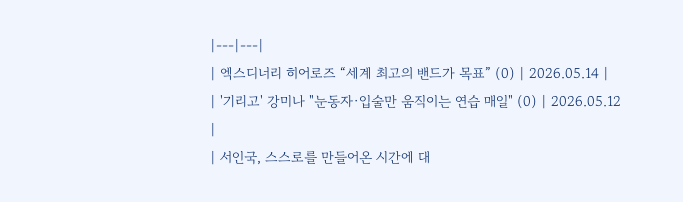|---|---|
| 엑스디너리 히어로즈 “세계 최고의 밴드가 목표” (0) | 2026.05.14 |
| '기리고' 강미나 "눈동자·입술만 움직이는 연습 매일" (0) | 2026.05.12 |
| 서인국, 스스로를 만들어온 시간에 대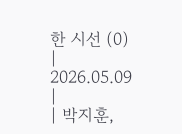한 시선 (0) | 2026.05.09 |
| 박지훈,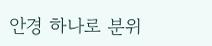안경 하나로 분위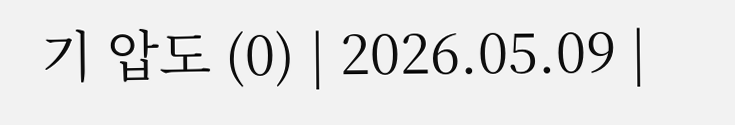기 압도 (0) | 2026.05.09 |